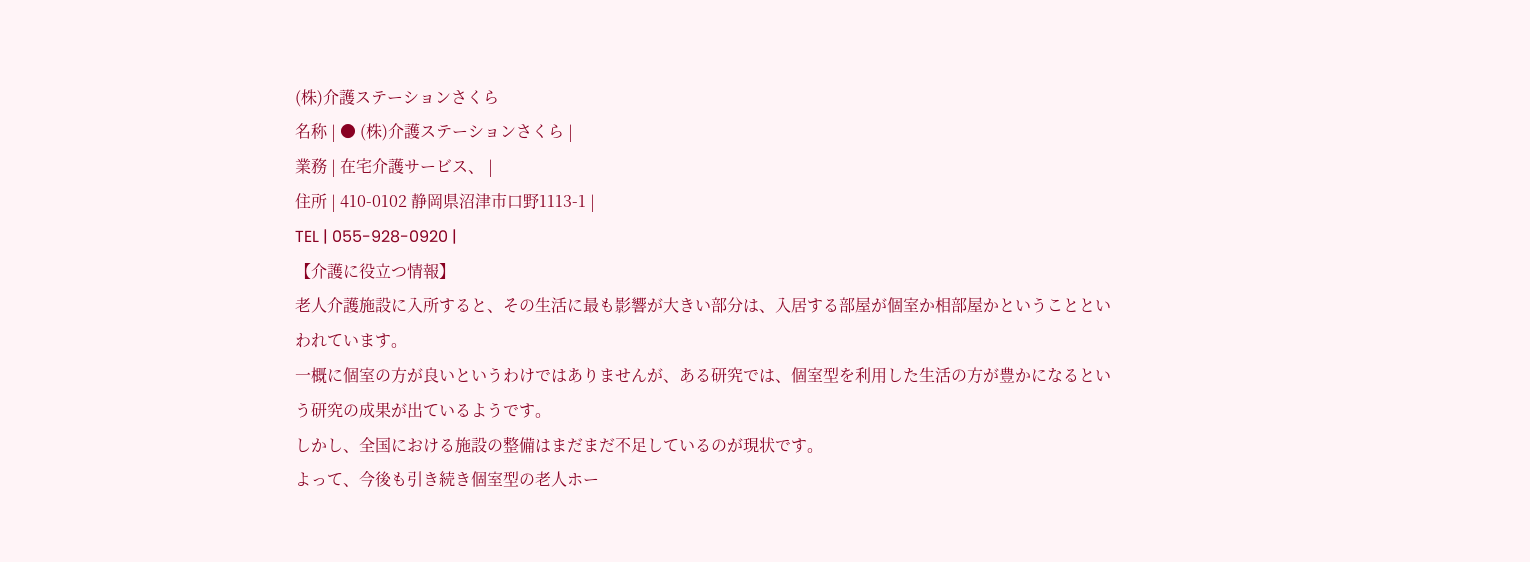(株)介護ステーションさくら
名称 | ● (株)介護ステーションさくら |
業務 | 在宅介護サービス、 |
住所 | 410-0102 静岡県沼津市口野1113-1 |
TEL | 055-928-0920 |
【介護に役立つ情報】
老人介護施設に入所すると、その生活に最も影響が大きい部分は、入居する部屋が個室か相部屋かということといわれています。
一概に個室の方が良いというわけではありませんが、ある研究では、個室型を利用した生活の方が豊かになるという研究の成果が出ているようです。
しかし、全国における施設の整備はまだまだ不足しているのが現状です。
よって、今後も引き続き個室型の老人ホー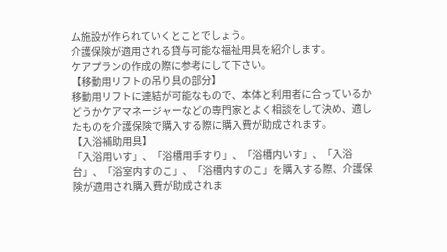ム施設が作られていくとことでしょう。
介護保険が適用される貸与可能な福祉用具を紹介します。
ケアプランの作成の際に参考にして下さい。
【移動用リフトの吊り具の部分】
移動用リフトに連結が可能なもので、本体と利用者に合っているかどうかケアマネージャーなどの専門家とよく相談をして決め、適したものを介護保険で購入する際に購入費が助成されます。
【入浴補助用具】
「入浴用いす」、「浴槽用手すり」、「浴槽内いす」、「入浴台」、「浴室内すのこ」、「浴槽内すのこ」を購入する際、介護保険が適用され購入費が助成されま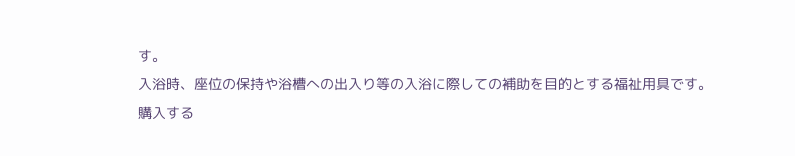す。
入浴時、座位の保持や浴槽への出入り等の入浴に際しての補助を目的とする福祉用具です。
購入する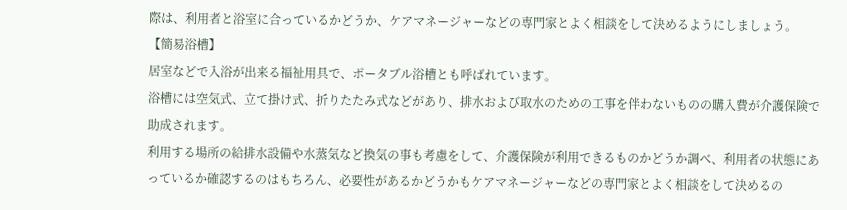際は、利用者と浴室に合っているかどうか、ケアマネージャーなどの専門家とよく相談をして決めるようにしましょう。
【簡易浴槽】
居室などで入浴が出来る福祉用具で、ポータブル浴槽とも呼ばれています。
浴槽には空気式、立て掛け式、折りたたみ式などがあり、排水および取水のための工事を伴わないものの購入費が介護保険で助成されます。
利用する場所の給排水設備や水蒸気など換気の事も考慮をして、介護保険が利用できるものかどうか調べ、利用者の状態にあっているか確認するのはもちろん、必要性があるかどうかもケアマネージャーなどの専門家とよく相談をして決めるの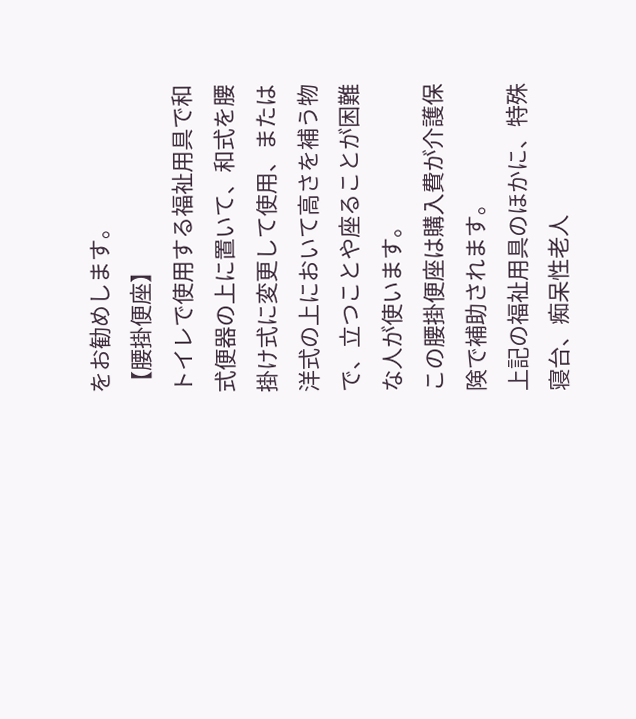をお勧めします。
【腰掛便座】
トイレで使用する福祉用具で和式便器の上に置いて、和式を腰掛け式に変更して使用、または洋式の上において高さを補う物で、立つことや座ることが困難な人が使います。
この腰掛便座は購入費が介護保険で補助されます。
上記の福祉用具のほかに、特殊寝台、痴呆性老人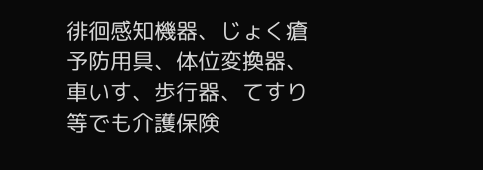徘徊感知機器、じょく瘡予防用具、体位変換器、車いす、歩行器、てすり等でも介護保険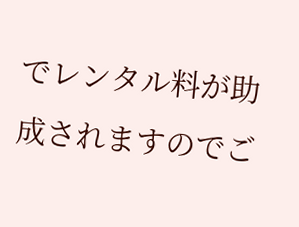でレンタル料が助成されますのでご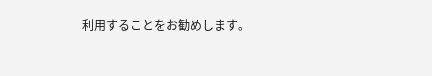利用することをお勧めします。